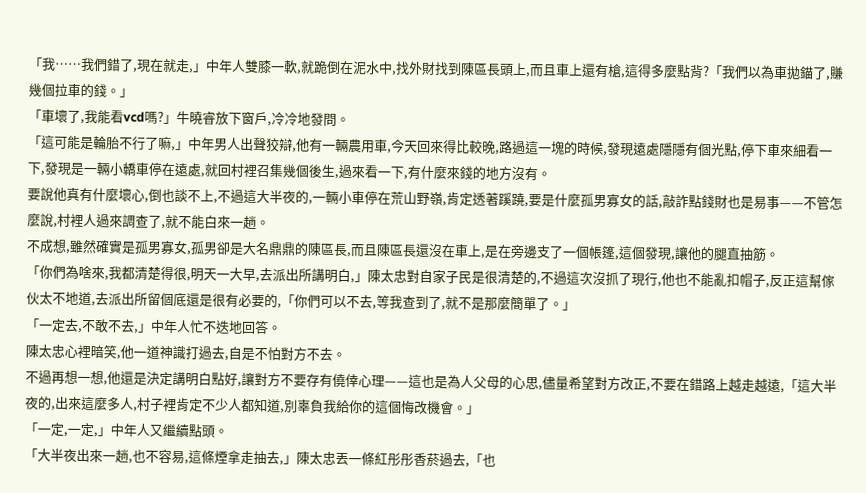「我……我們錯了,現在就走,」中年人雙膝一軟,就跪倒在泥水中,找外財找到陳區長頭上,而且車上還有槍,這得多麼點背?「我們以為車拋錨了,賺幾個拉車的錢。」
「車壞了,我能看vcd嗎?」牛曉睿放下窗戶,冷冷地發問。
「這可能是輪胎不行了嘛,」中年男人出聲狡辯,他有一輛農用車,今天回來得比較晚,路過這一塊的時候,發現遠處隱隱有個光點,停下車來細看一下,發現是一輛小轎車停在遠處,就回村裡召集幾個後生,過來看一下,有什麼來錢的地方沒有。
要說他真有什麼壞心,倒也談不上,不過這大半夜的,一輛小車停在荒山野嶺,肯定透著蹊蹺,要是什麼孤男寡女的話,敲詐點錢財也是易事——不管怎麼說,村裡人過來調查了,就不能白來一趟。
不成想,雖然確實是孤男寡女,孤男卻是大名鼎鼎的陳區長,而且陳區長還沒在車上,是在旁邊支了一個帳篷,這個發現,讓他的腿直抽筋。
「你們為啥來,我都清楚得很,明天一大早,去派出所講明白,」陳太忠對自家子民是很清楚的,不過這次沒抓了現行,他也不能亂扣帽子,反正這幫傢伙太不地道,去派出所留個底還是很有必要的,「你們可以不去,等我查到了,就不是那麼簡單了。」
「一定去,不敢不去,」中年人忙不迭地回答。
陳太忠心裡暗笑,他一道神識打過去,自是不怕對方不去。
不過再想一想,他還是決定講明白點好,讓對方不要存有僥倖心理——這也是為人父母的心思,儘量希望對方改正,不要在錯路上越走越遠,「這大半夜的,出來這麼多人,村子裡肯定不少人都知道,別辜負我給你的這個悔改機會。」
「一定,一定,」中年人又繼續點頭。
「大半夜出來一趟,也不容易,這條煙拿走抽去,」陳太忠丟一條紅彤彤香菸過去,「也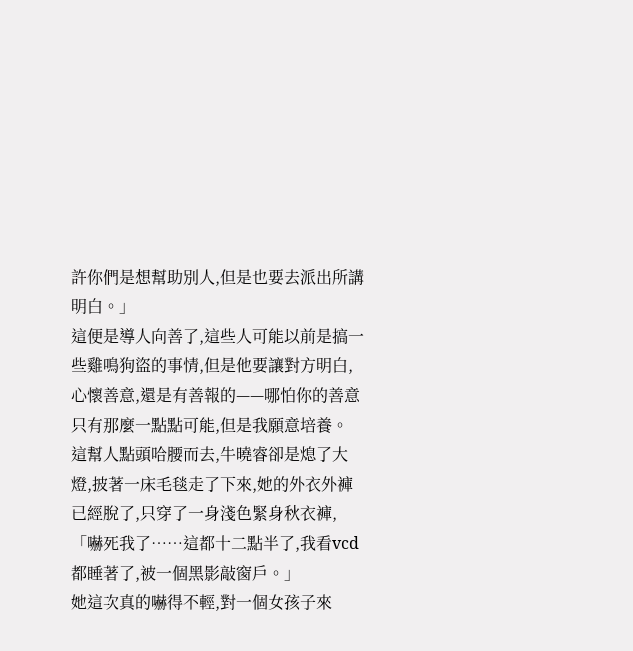許你們是想幫助別人,但是也要去派出所講明白。」
這便是導人向善了,這些人可能以前是搞一些雞鳴狗盜的事情,但是他要讓對方明白,心懷善意,還是有善報的——哪怕你的善意只有那麼一點點可能,但是我願意培養。
這幫人點頭哈腰而去,牛曉睿卻是熄了大燈,披著一床毛毯走了下來,她的外衣外褲已經脫了,只穿了一身淺色緊身秋衣褲,「嚇死我了……這都十二點半了,我看vcd都睡著了,被一個黑影敲窗戶。」
她這次真的嚇得不輕,對一個女孩子來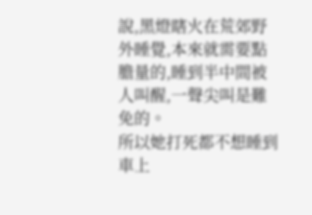說,黑燈瞎火在荒郊野外睡覺,本來就需要點膽量的,睡到半中間被人叫醒,一聲尖叫是難免的。
所以她打死都不想睡到車上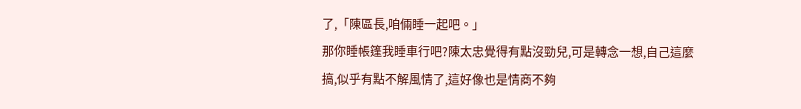了,「陳區長,咱倆睡一起吧。」
那你睡帳篷我睡車行吧?陳太忠覺得有點沒勁兒,可是轉念一想,自己這麼搞,似乎有點不解風情了,這好像也是情商不夠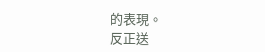的表現。
反正送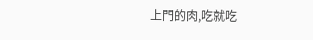上門的肉,吃就吃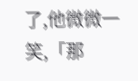了,他微微一笑,「那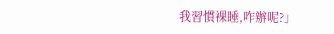我習慣裸睡,咋辦呢?」